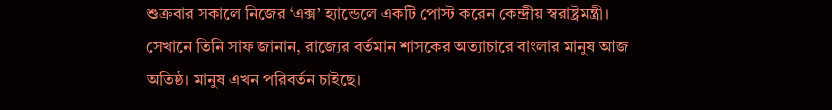শুক্রবার সকালে নিজের ‘এক্স’ হ্যান্ডেলে একটি পোস্ট করেন কেন্দ্রীয় স্বরাষ্ট্রমন্ত্রী। সেখানে তিনি সাফ জানান, রাজ্যের বর্তমান শাসকের অত্যাচারে বাংলার মানুষ আজ অতিষ্ঠ। মানুষ এখন পরিবর্তন চাইছে।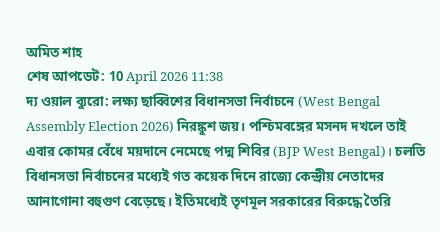অমিত শাহ
শেষ আপডেট: 10 April 2026 11:38
দ্য ওয়াল ব্যুরো: লক্ষ্য ছাব্বিশের বিধানসভা নির্বাচনে (West Bengal Assembly Election 2026) নিরঙ্কুশ জয়। পশ্চিমবঙ্গের মসনদ দখলে তাই এবার কোমর বেঁধে ময়দানে নেমেছে পদ্ম শিবির (BJP West Bengal)। চলতি বিধানসভা নির্বাচনের মধ্যেই গত কয়েক দিনে রাজ্যে কেন্দ্রীয় নেতাদের আনাগোনা বহুগুণ বেড়েছে। ইতিমধ্যেই তৃণমূল সরকারের বিরুদ্ধে তৈরি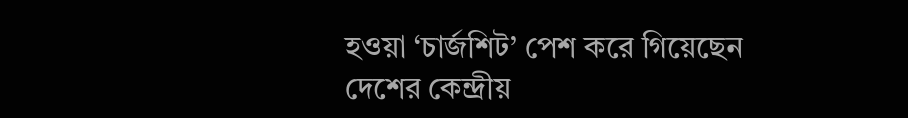হওয়া ‘চার্জশিট’ পেশ করে গিয়েছেন দেশের কেন্দ্রীয়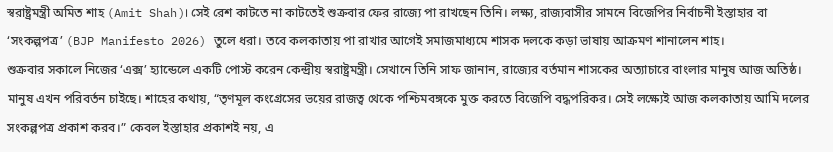স্বরাষ্ট্রমন্ত্রী অমিত শাহ (Amit Shah)। সেই রেশ কাটতে না কাটতেই শুক্রবার ফের রাজ্যে পা রাখছেন তিনি। লক্ষ্য, রাজ্যবাসীর সামনে বিজেপির নির্বাচনী ইস্তাহার বা ‘সংকল্পপত্র’ (BJP Manifesto 2026) তুলে ধরা। তবে কলকাতায় পা রাখার আগেই সমাজমাধ্যমে শাসক দলকে কড়া ভাষায় আক্রমণ শানালেন শাহ।
শুক্রবার সকালে নিজের ‘এক্স’ হ্যান্ডেলে একটি পোস্ট করেন কেন্দ্রীয় স্বরাষ্ট্রমন্ত্রী। সেখানে তিনি সাফ জানান, রাজ্যের বর্তমান শাসকের অত্যাচারে বাংলার মানুষ আজ অতিষ্ঠ। মানুষ এখন পরিবর্তন চাইছে। শাহের কথায়, “তৃণমূল কংগ্রেসের ভয়ের রাজত্ব থেকে পশ্চিমবঙ্গকে মুক্ত করতে বিজেপি বদ্ধপরিকর। সেই লক্ষ্যেই আজ কলকাতায় আমি দলের সংকল্পপত্র প্রকাশ করব।” কেবল ইস্তাহার প্রকাশই নয়, এ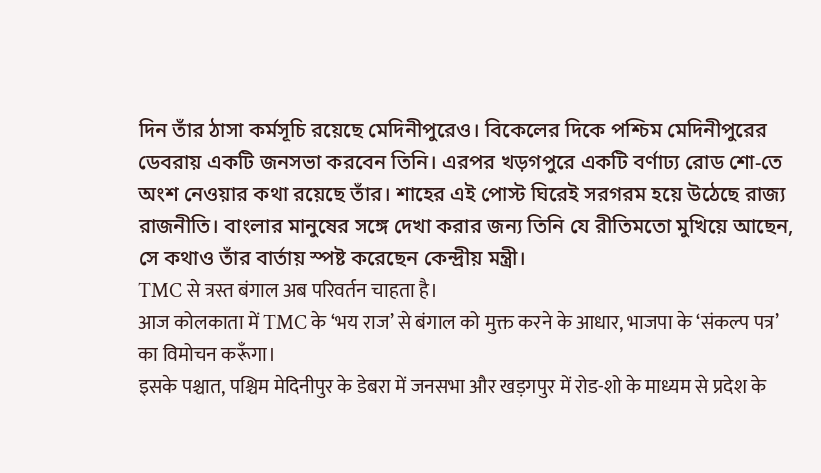দিন তাঁর ঠাসা কর্মসূচি রয়েছে মেদিনীপুরেও। বিকেলের দিকে পশ্চিম মেদিনীপুরের ডেবরায় একটি জনসভা করবেন তিনি। এরপর খড়গপুরে একটি বর্ণাঢ্য রোড শো-তে অংশ নেওয়ার কথা রয়েছে তাঁর। শাহের এই পোস্ট ঘিরেই সরগরম হয়ে উঠেছে রাজ্য রাজনীতি। বাংলার মানুষের সঙ্গে দেখা করার জন্য তিনি যে রীতিমতো মুখিয়ে আছেন, সে কথাও তাঁর বার্তায় স্পষ্ট করেছেন কেন্দ্রীয় মন্ত্রী।
TMC से त्रस्त बंगाल अब परिवर्तन चाहता है।
आज कोलकाता में TMC के ‘भय राज’ से बंगाल को मुक्त करने के आधार, भाजपा के ‘संकल्प पत्र’ का विमोचन करूँगा।
इसके पश्चात, पश्चिम मेदिनीपुर के डेबरा में जनसभा और खड़गपुर में रोड-शो के माध्यम से प्रदेश के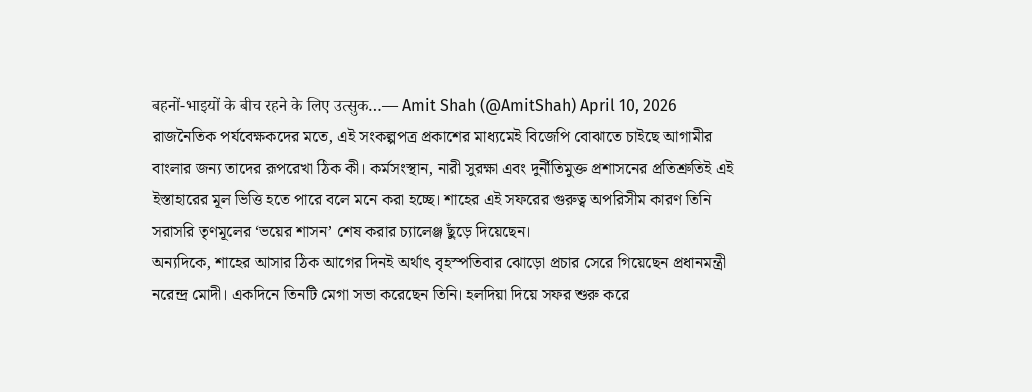बहनों-भाइयों के बीच रहने के लिए उत्सुक…— Amit Shah (@AmitShah) April 10, 2026
রাজনৈতিক পর্যবেক্ষকদের মতে, এই সংকল্পপত্র প্রকাশের মাধ্যমেই বিজেপি বোঝাতে চাইছে আগামীর বাংলার জন্য তাদের রূপরেখা ঠিক কী। কর্মসংস্থান, নারী সুরক্ষা এবং দুর্নীতিমুক্ত প্রশাসনের প্রতিশ্রুতিই এই ইস্তাহারের মূল ভিত্তি হতে পারে বলে মনে করা হচ্ছে। শাহের এই সফরের গুরুত্ব অপরিসীম কারণ তিনি সরাসরি তৃণমূলের ‘ভয়ের শাসন’ শেষ করার চ্যালেঞ্জ ছুঁড়ে দিয়েছেন।
অন্যদিকে, শাহের আসার ঠিক আগের দিনই অর্থাৎ বৃহস্পতিবার ঝোড়ো প্রচার সেরে গিয়েছেন প্রধানমন্ত্রী নরেন্দ্র মোদী। একদিনে তিনটি মেগা সভা করেছেন তিনি। হলদিয়া দিয়ে সফর শুরু করে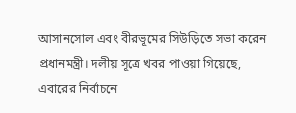আসানসোল এবং বীরভূমের সিউড়িতে সভা করেন প্রধানমন্ত্রী। দলীয় সূত্রে খবর পাওয়া গিয়েছে, এবারের নির্বাচনে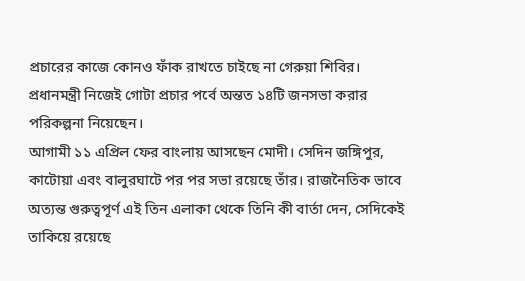প্রচারের কাজে কোনও ফাঁক রাখতে চাইছে না গেরুয়া শিবির। প্রধানমন্ত্রী নিজেই গোটা প্রচার পর্বে অন্তত ১৪টি জনসভা করার পরিকল্পনা নিয়েছেন।
আগামী ১১ এপ্রিল ফের বাংলায় আসছেন মোদী। সেদিন জঙ্গিপুর, কাটোয়া এবং বালুরঘাটে পর পর সভা রয়েছে তাঁর। রাজনৈতিক ভাবে অত্যন্ত গুরুত্বপূর্ণ এই তিন এলাকা থেকে তিনি কী বার্তা দেন, সেদিকেই তাকিয়ে রয়েছে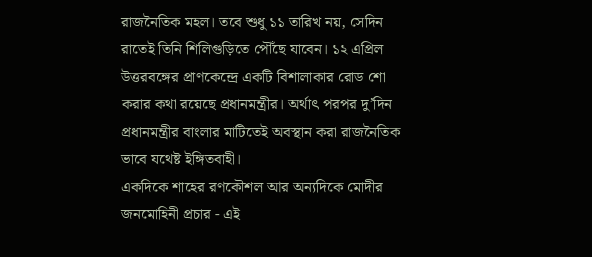রাজনৈতিক মহল। তবে শুধু ১১ তারিখ নয়, সেদিন রাতেই তিনি শিলিগুড়িতে পৌঁছে যাবেন। ১২ এপ্রিল উত্তরবঙ্গের প্রাণকেন্দ্রে একটি বিশালাকার রোড শো করার কথা রয়েছে প্রধানমন্ত্রীর। অর্থাৎ পরপর দু’দিন প্রধানমন্ত্রীর বাংলার মাটিতেই অবস্থান করা রাজনৈতিক ভাবে যথেষ্ট ইঙ্গিতবাহী।
একদিকে শাহের রণকৌশল আর অন্যদিকে মোদীর জনমোহিনী প্রচার - এই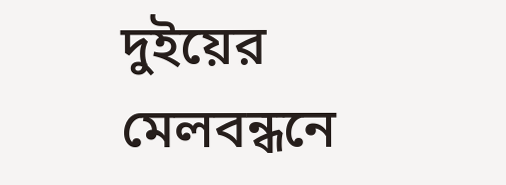দুইয়ের মেলবন্ধনে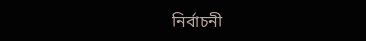নির্বাচনী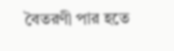বৈতরণী পার হতে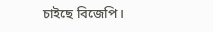চাইছে বিজেপি।